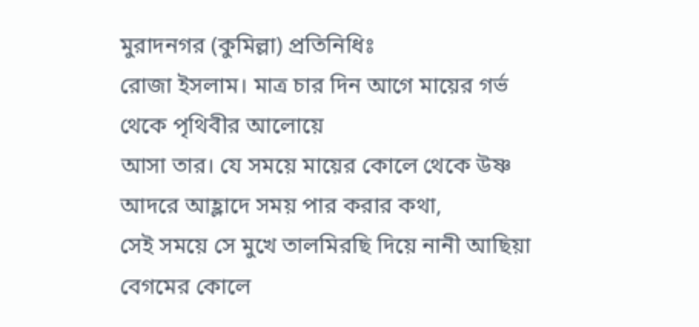মুরাদনগর (কুমিল্লা) প্রতিনিধিঃ
রোজা ইসলাম। মাত্র চার দিন আগে মায়ের গর্ভ থেকে পৃথিবীর আলোয়ে
আসা তার। যে সময়ে মায়ের কোলে থেকে উষ্ণ আদরে আহ্লাদে সময় পার করার কথা,
সেই সময়ে সে মুখে তালমিরছি দিয়ে নানী আছিয়া বেগমের কোলে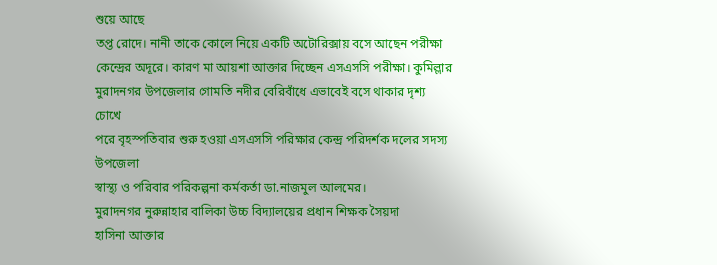শুয়ে আছে
তপ্ত রোদে। নানী তাকে কোলে নিয়ে একটি অটোরিক্সায় বসে আছেন পরীক্ষা
কেন্দ্রের অদূরে। কারণ মা আয়শা আক্তার দিচ্ছেন এসএসসি পরীক্ষা। কুমিল্লার
মুরাদনগর উপজেলার গোমতি নদীর বেরিবাঁধে এভাবেই বসে থাকার দৃশ্য চোখে
পরে বৃহস্পতিবার শুরু হওয়া এসএসসি পরিক্ষার কেন্দ্র পরিদর্শক দলের সদস্য উপজেলা
স্বাস্থ্য ও পরিবার পরিকল্পনা কর্মকর্তা ডা.নাজমুল আলমের।
মুরাদনগর নুরুন্নাহার বালিকা উচ্চ বিদ্যালয়ের প্রধান শিক্ষক সৈয়দা
হাসিনা আক্তার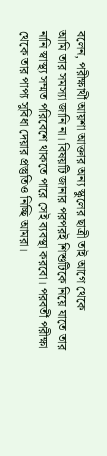বলেন, পরীক্ষার্থী আয়শা আক্তার অন্য স্কুলের ছাত্রী তাই আগে থেকে
আমি তার সমস্যা জানি না। বিষয়টি জানার পরপরই শিশুটিকে নিয়ে যাতে তার
নানি স্বাস্থ্য সম্মত পরিবেশে থাকতে পারে সেই ব্যবস্থা করবো। পরবর্তী পরীক্ষা
থেকে তার পাপ্য সুবিধা দেয়ার প্রস্তুতিও নিচ্ছি আমরা।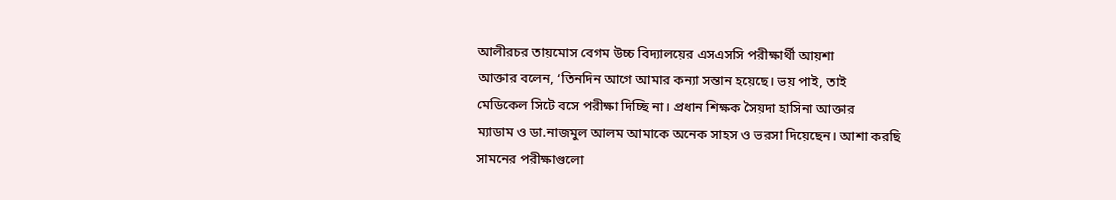আলীরচর তায়মোস বেগম উচ্চ বিদ্যালয়ের এসএসসি পরীক্ষার্থী আয়শা
আক্তার বলেন, ‘তিনদিন আগে আমার কন্যা সন্তান হয়েছে। ভয় পাই, তাই
মেডিকেল সিটে বসে পরীক্ষা দিচ্ছি না। প্রধান শিক্ষক সৈয়দা হাসিনা আক্তার
ম্যাডাম ও ডা.নাজমুল আলম আমাকে অনেক সাহস ও ভরসা দিয়েছেন। আশা করছি
সামনের পরীক্ষাগুলো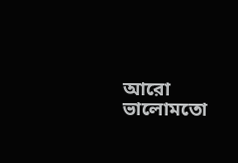আরো ভালোমতো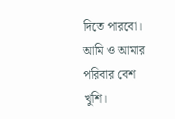দিতে পারবো। আমি ও আমার পরিবার বেশ খুশি।